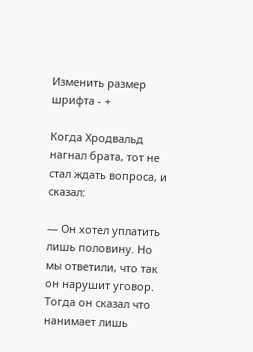Изменить размер шрифта - +

Когда Хродвальд нагнал брата, тот не стал ждать вопроса, и сказал:

— Он хотел уплатить лишь половину. Но мы ответили, что так он нарушит уговор. Тогда он сказал что нанимает лишь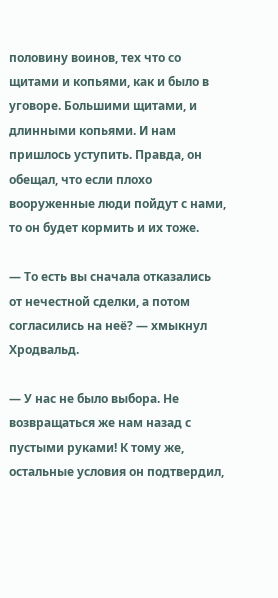половину воинов, тех что со щитами и копьями, как и было в уговоре. Большими щитами, и длинными копьями. И нам пришлось уступить. Правда, он обещал, что если плохо вооруженные люди пойдут с нами, то он будет кормить и их тоже.

— То есть вы сначала отказались от нечестной сделки, а потом согласились на неё? — хмыкнул Хродвальд.

— У нас не было выбора. Не возвращаться же нам назад с пустыми руками! К тому же, остальные условия он подтвердил,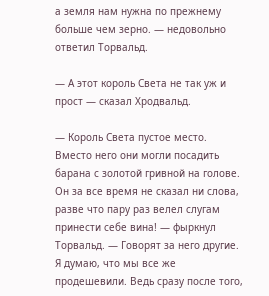а земля нам нужна по прежнему больше чем зерно. — недовольно ответил Торвальд.

— А этот король Света не так уж и прост — сказал Хродвальд.

— Король Света пустое место. Вместо него они могли посадить барана с золотой гривной на голове. Он за все время не сказал ни слова, разве что пару раз велел слугам принести себе вина! — фыркнул Торвальд. — Говорят за него другие. Я думаю, что мы все же продешевили. Ведь сразу после того,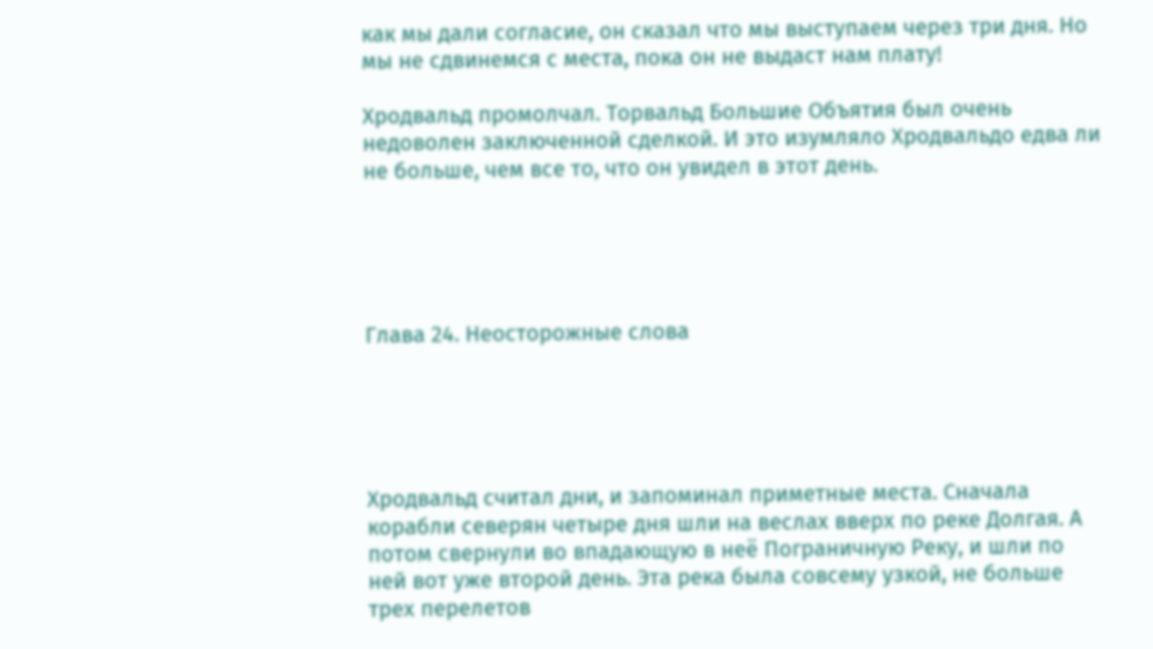как мы дали согласие, он сказал что мы выступаем через три дня. Но мы не сдвинемся с места, пока он не выдаст нам плату!

Хродвальд промолчал. Торвальд Большие Объятия был очень недоволен заключенной сделкой. И это изумляло Хродвальдо едва ли не больше, чем все то, что он увидел в этот день.





Глава 24. Неосторожные слова





Хродвальд считал дни, и запоминал приметные места. Сначала корабли северян четыре дня шли на веслах вверх по реке Долгая. А потом свернули во впадающую в неё Пограничную Реку, и шли по ней вот уже второй день. Эта река была совсему узкой, не больше трех перелетов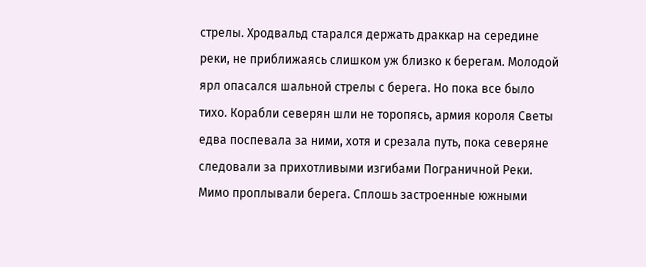стрелы. Хродвальд старался держать драккар на середине реки, не приближаясь слишком уж близко к берегам. Молодой ярл опасался шальной стрелы с берега. Но пока все было тихо. Корабли северян шли не торопясь, армия короля Светы едва поспевала за ними, хотя и срезала путь, пока северяне следовали за прихотливыми изгибами Пограничной Реки. Мимо проплывали берега. Сплошь застроенные южными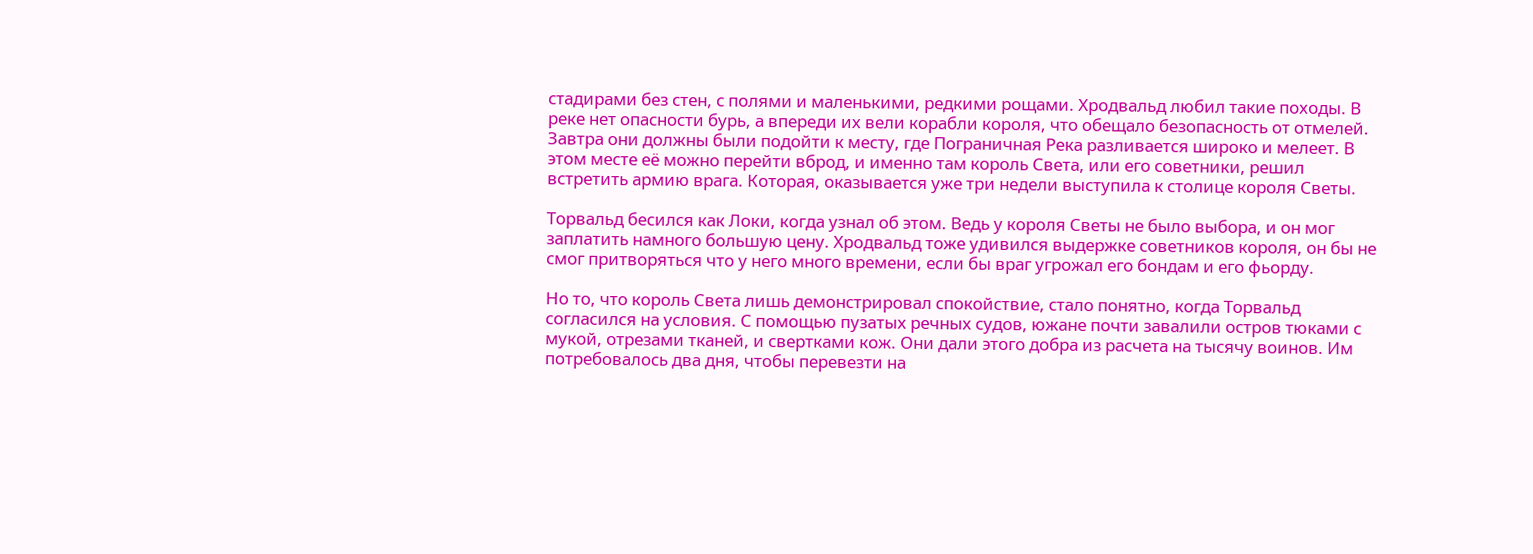стадирами без стен, с полями и маленькими, редкими рощами. Хродвальд любил такие походы. В реке нет опасности бурь, а впереди их вели корабли короля, что обещало безопасность от отмелей. Завтра они должны были подойти к месту, где Пограничная Река разливается широко и мелеет. В этом месте её можно перейти вброд, и именно там король Света, или его советники, решил встретить армию врага. Которая, оказывается уже три недели выступила к столице короля Светы.

Торвальд бесился как Локи, когда узнал об этом. Ведь у короля Светы не было выбора, и он мог заплатить намного большую цену. Хродвальд тоже удивился выдержке советников короля, он бы не смог притворяться что у него много времени, если бы враг угрожал его бондам и его фьорду.

Но то, что король Света лишь демонстрировал спокойствие, стало понятно, когда Торвальд согласился на условия. С помощью пузатых речных судов, южане почти завалили остров тюками с мукой, отрезами тканей, и свертками кож. Они дали этого добра из расчета на тысячу воинов. Им потребовалось два дня, чтобы перевезти на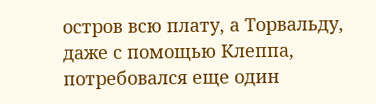остров всю плату, а Торвальду, даже с помощью Клеппа, потребовался еще один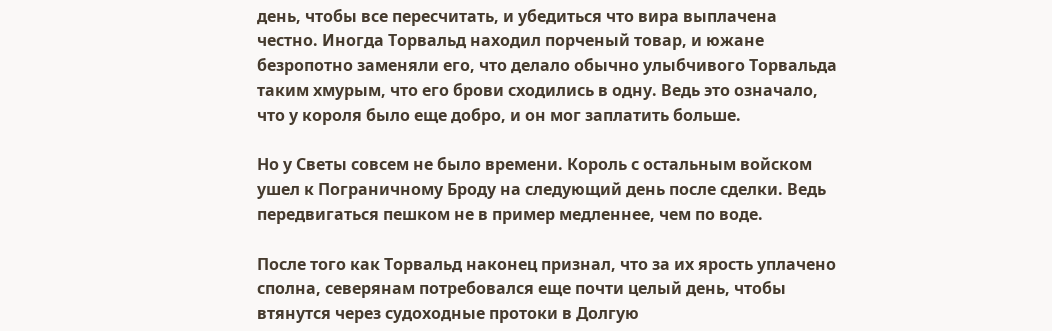день, чтобы все пересчитать, и убедиться что вира выплачена честно. Иногда Торвальд находил порченый товар, и южане безропотно заменяли его, что делало обычно улыбчивого Торвальда таким хмурым, что его брови сходились в одну. Ведь это означало, что у короля было еще добро, и он мог заплатить больше.

Но у Светы совсем не было времени. Король с остальным войском ушел к Пограничному Броду на следующий день после сделки. Ведь передвигаться пешком не в пример медленнее, чем по воде.

После того как Торвальд наконец признал, что за их ярость уплачено сполна, северянам потребовался еще почти целый день, чтобы втянутся через судоходные протоки в Долгую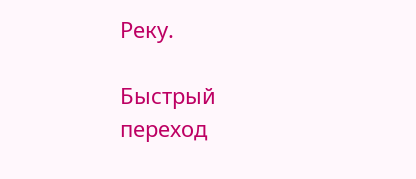Реку.

Быстрый переход